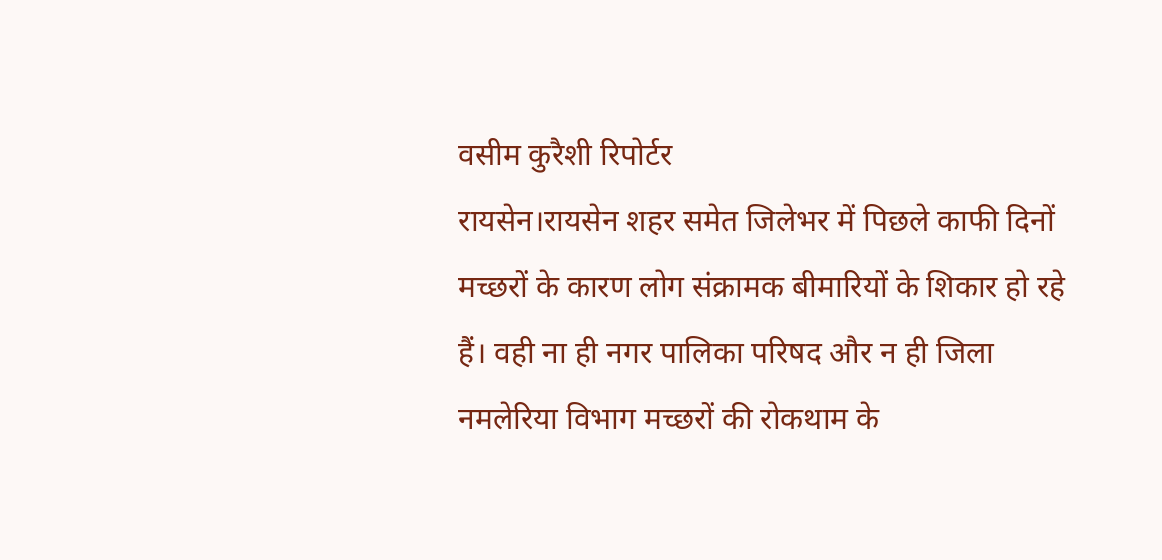वसीम कुरैशी रिपोर्टर
रायसेन।रायसेन शहर समेत जिलेभर में पिछले काफी दिनों मच्छरों के कारण लोग संक्रामक बीमारियों के शिकार हो रहे हैं। वही ना ही नगर पालिका परिषद और न ही जिला नमलेरिया विभाग मच्छरों की रोकथाम के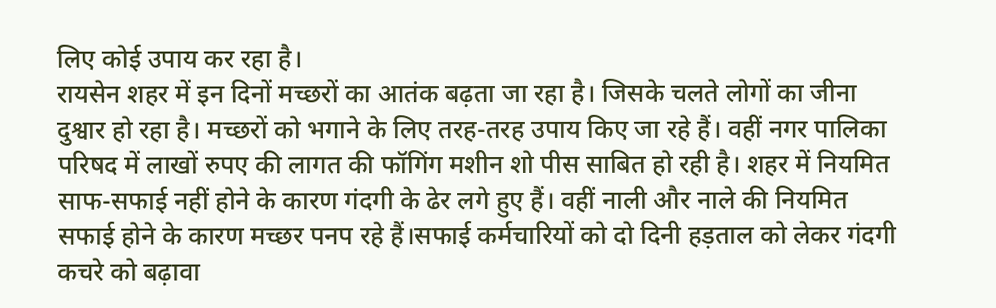लिए कोई उपाय कर रहा है।
रायसेन शहर में इन दिनों मच्छरों का आतंक बढ़ता जा रहा है। जिसके चलते लोगों का जीना दुश्वार हो रहा है। मच्छरों को भगाने के लिए तरह-तरह उपाय किए जा रहे हैं। वहीं नगर पालिका परिषद में लाखों रुपए की लागत की फॉगिंग मशीन शो पीस साबित हो रही है। शहर में नियमित साफ-सफाई नहीं होने के कारण गंदगी के ढेर लगे हुए हैं। वहीं नाली और नाले की नियमित सफाई होने के कारण मच्छर पनप रहे हैं।सफाई कर्मचारियों को दो दिनी हड़ताल को लेकर गंदगी कचरे को बढ़ावा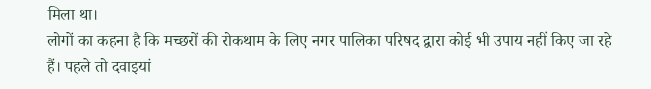मिला था।
लोगों का कहना है कि मच्छरों की रोकथाम के लिए नगर पालिका परिषद द्वारा कोई भी उपाय नहीं किए जा रहे हैं। पहले तो दवाइयां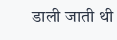डाली जाती थी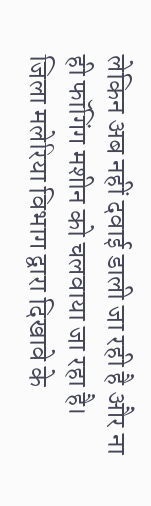लेकिन अब नहीं दवाई डाली जा रही है और ना ही फॉगिंग मशीन को चलवाया जा रहा है। जिला मलेरिया विभाग द्वारा दिखावे के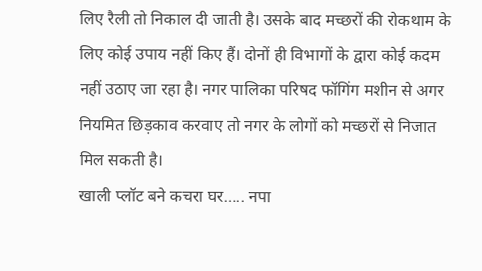लिए रैली तो निकाल दी जाती है। उसके बाद मच्छरों की रोकथाम के लिए कोई उपाय नहीं किए हैं। दोनों ही विभागों के द्वारा कोई कदम नहीं उठाए जा रहा है। नगर पालिका परिषद फॉगिंग मशीन से अगर नियमित छिड़काव करवाए तो नगर के लोगों को मच्छरों से निजात मिल सकती है।
खाली प्लॉट बने कचरा घर….. नपा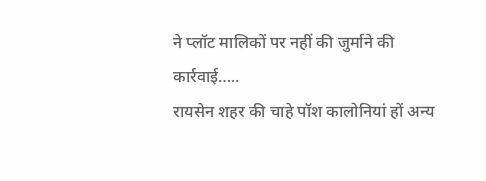ने प्लॉट मालिकों पर नहीं की जुर्माने की कार्रवाई…..
रायसेन शहर की चाहे पॉश कालोनियां हों अन्य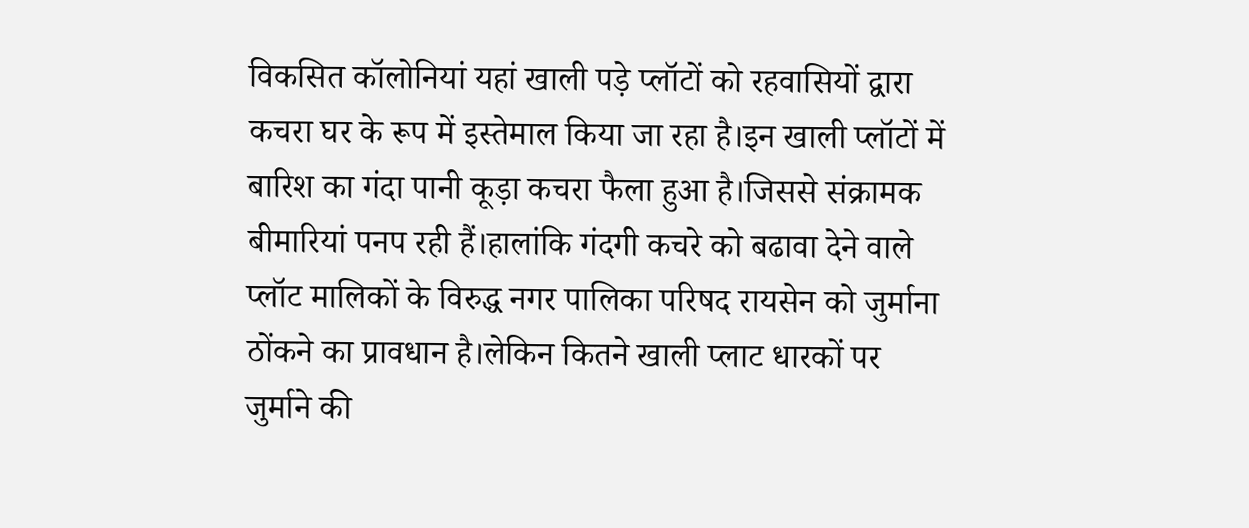विकसित कॉलोनियां यहां खाली पड़े प्लॉटों को रहवासियों द्वारा कचरा घर के रूप में इस्तेमाल किया जा रहा है।इन खाली प्लॉटों में बारिश का गंदा पानी कूड़ा कचरा फैला हुआ है।जिससे संक्रामक बीमारियां पनप रही हैं।हालांकि गंदगी कचरे को बढावा देने वाले प्लॉट मालिकों के विरुद्ध नगर पालिका परिषद रायसेन को जुर्माना ठोंकने का प्रावधान है।लेकिन कितने खाली प्लाट धारकों पर जुर्माने की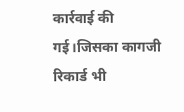कार्रवाई की गई।जिसका कागजी रिकार्ड भी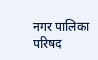नगर पालिका परिषद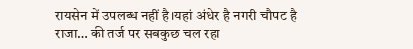रायसेन में उपलब्ध नहीं है।यहां अंधेर है नगरी चौपट है राजा… की तर्ज पर सबकुछ चल रहा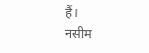हैं।
नसीम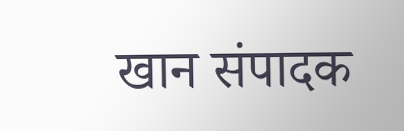खान संपादक